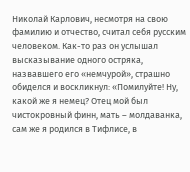Николай Карлович, несмотря на свою фамилию и отчество, считал себя русским человеком. Как-то раз он услышал высказывание одного остряка, назвавшего его «немчурой», страшно обиделся и воскликнул: «Помилуйте! Ну, какой же я немец? Отец мой был чистокровный финн, мать – молдаванка, сам же я родился в Тифлисе, в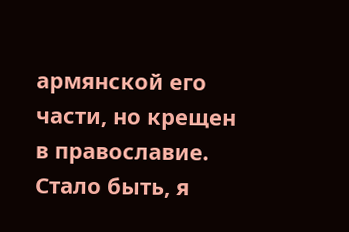армянской его части, но крещен в православие. Стало быть, я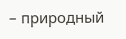– природный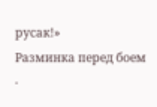русак!»
Разминка перед боем
·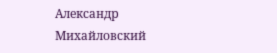Александр Михайловский